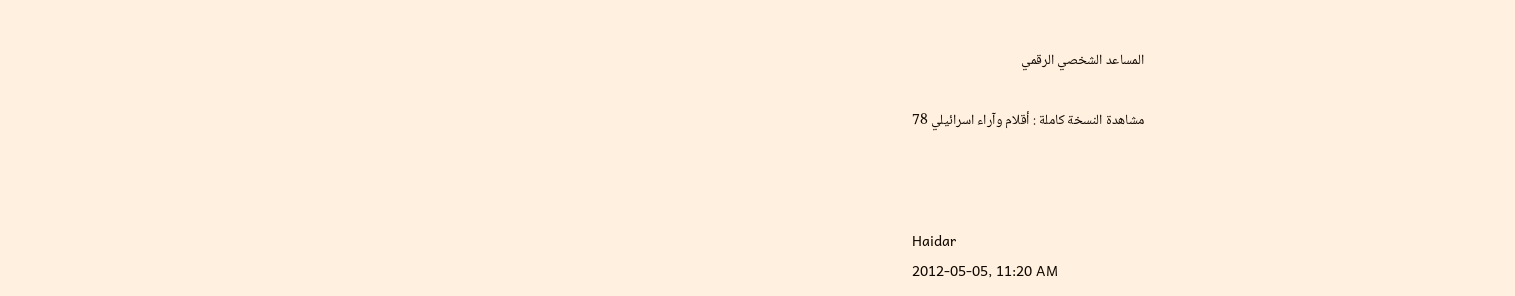المساعد الشخصي الرقمي

مشاهدة النسخة كاملة : أقلام وآراء اسرائيلي 78



Haidar
2012-05-05, 11:20 AM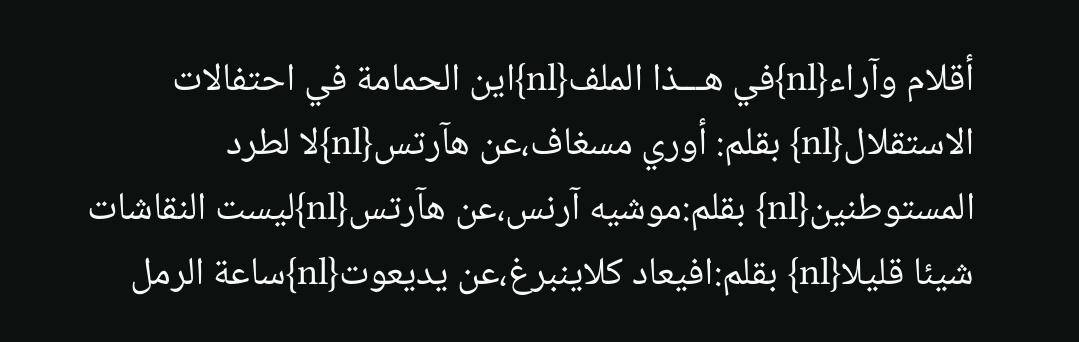أقلام وآراء{nl}في هـــذا الملف{nl}اين الحمامة في احتفالات الاستقلال{nl} بقلم: أوري مسغاف،عن هآرتس{nl}لا لطرد المستوطنين{nl} بقلم:موشيه آرنس،عن هآرتس{nl}ليست النقاشات شيئا قليلا{nl} بقلم:افيعاد كلاينبرغ،عن يديعوت{nl}ساعة الرمل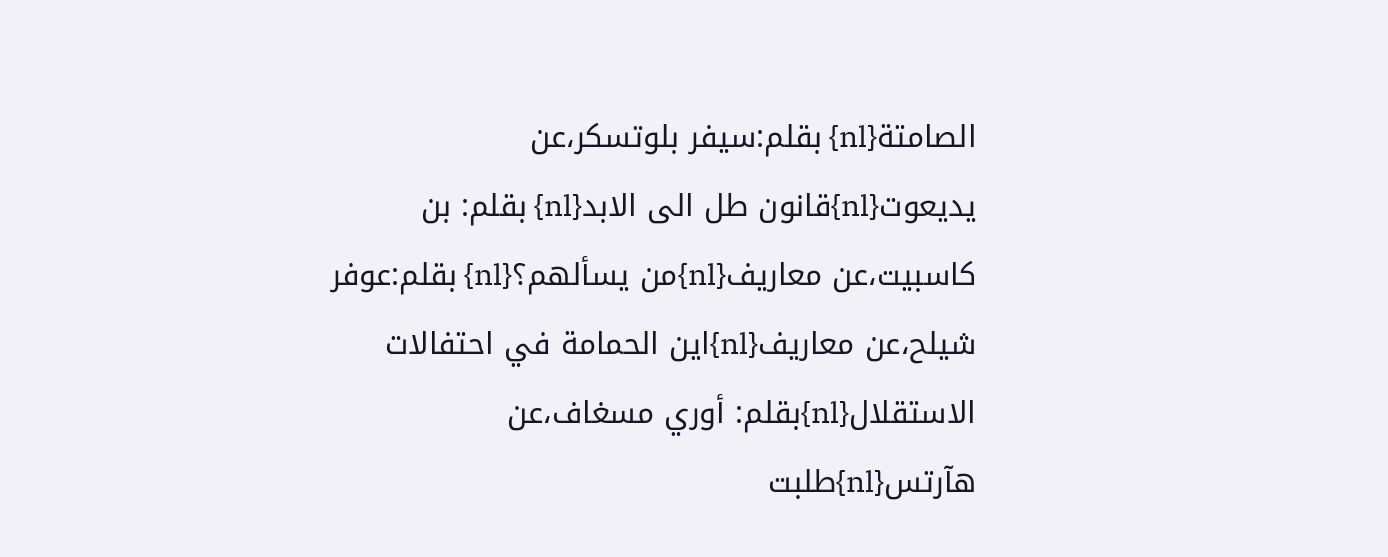الصامتة{nl} بقلم:سيفر بلوتسكر،عن يديعوت{nl}قانون طل الى الابد{nl} بقلم: بن كاسبيت،عن معاريف{nl}من يسألهم؟{nl} بقلم:عوفر شيلح،عن معاريف{nl}اين الحمامة في احتفالات الاستقلال{nl}بقلم: أوري مسغاف،عن هآرتس{nl}طلبت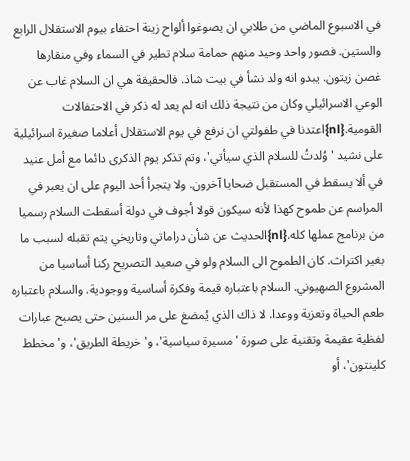في الاسبوع الماضي من طلابي ان يصوغوا ألواح زينة احتفاء بيوم الاستقلال الرابع والستين. فصور واحد وحيد منهم حمامة سلام تطير في السماء وفي منقارها غصن زيتون. يبدو انه ولد نشأ في بيت شاذ. فالحقيقة هي ان السلام غاب عن الوعي الاسرائيلي وكان من نتيجة ذلك انه لم يعد له ذكر في الاحتفالات القومية.{nl}اعتدنا في طفولتي ان نرفع في يوم الاستقلال أعلاما صغيرة اسرائيلية على نشيد 'وُلدتُ للسلام الذي سيأتي'، وتم تذكر يوم الذكرى دائما مع أمل عنيد في ألا يسقط في المستقبل ضحايا آخرون. ولا يتجرأ أحد اليوم على ان يعبر في المراسم عن طموح كهذا لأنه سيكون قولا أجوف في دولة أسقطت السلام رسميا من برنامج عملها كله.{nl}الحديث عن شأن دراماتي وتاريخي يتم تقبله لسبب ما بغير اكتراث. كان الطموح الى السلام ولو في صعيد التصريح ركنا أساسيا من المشروع الصهيوني. السلام باعتباره قيمة وفكرة أساسية ووجودية. والسلام باعتباره طعم الحياة وتعزية ووعدا. لا ذاك الذي يُمضغ على مر السنين حتى يصبح عبارات لفظية عقيمة وتقنية على صورة 'مسيرة سياسية'، و'خريطة الطريق'، و'مخطط كلينتون'، أو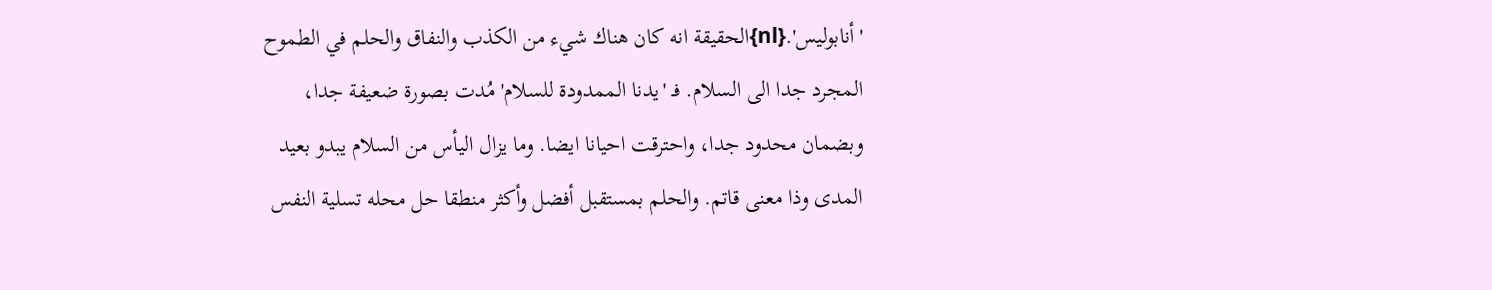'أنابوليس'.{nl}الحقيقة انه كان هناك شيء من الكذب والنفاق والحلم في الطموح المجرد جدا الى السلام. فـ 'يدنا الممدودة للسلام' مُدت بصورة ضعيفة جدا، وبضمان محدود جدا، واحترقت احيانا ايضا. وما يزال اليأس من السلام يبدو بعيد المدى وذا معنى قاتم. والحلم بمستقبل أفضل وأكثر منطقا حل محله تسلية النفس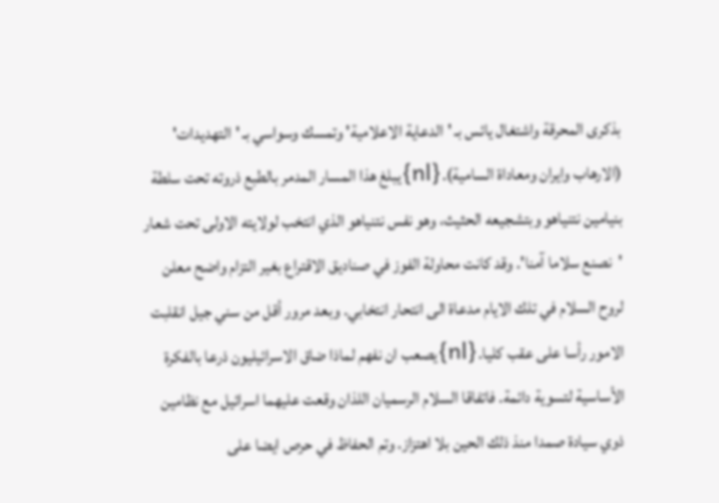بذكرى المحرقة واشتغال يائس بـ 'الدعاية الاعلامية' وتمسك وسواسي بـ 'التهديدات' (الارهاب وايران ومعاداة السامية).{nl}يبلغ هذا المسار المدمر بالطبع ذروته تحت سلطة بنيامين نتنياهو وبتشجيعه الحثيث، وهو نفس نتنياهو الذي انتخب لولايته الاولى تحت شعار 'نصنع سلاما آمنا'. وقد كانت محاولة الفوز في صناديق الاقتراع بغير التزام واضح معلن لروح السلام في تلك الايام مدعاة الى انتحار انتخابي. وبعد مرور أقل من سني جيل انقلبت الامور رأسا على عقب كليا.{nl}يصعب ان نفهم لماذا ضاق الاسرائيليون ذرعا بالفكرة الأساسية لتسوية دائمة. فاتفاقا السلام الرسميان اللذان وقعت عليهما اسرائيل مع نظامين ذوي سيادة صمدا منذ ذلك الحين بلا اهتزاز. وتم الحفاظ في حرص ايضا على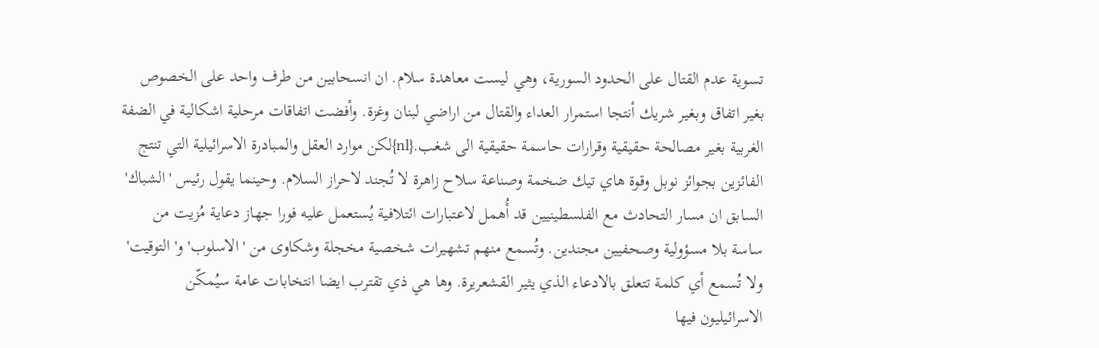تسوية عدم القتال على الحدود السورية، وهي ليست معاهدة سلام. ان انسحابين من طرف واحد على الخصوص بغير اتفاق وبغير شريك أنتجا استمرار العداء والقتال من اراضي لبنان وغزة. وأفضت اتفاقات مرحلية اشكالية في الضفة الغربية بغير مصالحة حقيقية وقرارات حاسمة حقيقية الى شغب.{nl}لكن موارد العقل والمبادرة الاسرائيلية التي تنتج الفائزين بجوائز نوبل وقوة هاي تيك ضخمة وصناعة سلاح زاهرة لا تُجند لاحراز السلام. وحينما يقول رئيس 'الشباك' السابق ان مسار التحادث مع الفلسطينيين قد أُهمل لاعتبارات ائتلافية يُستعمل عليه فورا جهاز دعاية مُزيت من ساسة بلا مسؤولية وصحفيين مجندين. وتُسمع منهم تشهيرات شخصية مخجلة وشكاوى من 'الاسلوب' و'التوقيت' ولا تُسمع أي كلمة تتعلق بالادعاء الذي يثير القشعريرة. وها هي ذي تقترب ايضا انتخابات عامة سيُمكّن الاسرائيليون فيها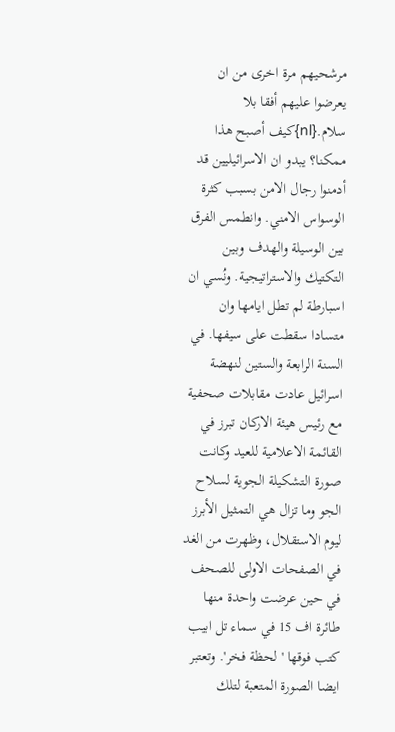مرشحيهم مرة اخرى من ان يعرضوا عليهم أفقا بلا سلام.{nl}كيف أصبح هذا ممكنا؟ يبدو ان الاسرائيليين قد أدمنوا رجال الامن بسبب كثرة الوسواس الامني. وانطمس الفرق بين الوسيلة والهدف وبين التكتيك والاستراتيجية. ونُسي ان اسبارطة لم تطل ايامها وان متسادا سقطت على سيفها. في السنة الرابعة والستين لنهضة اسرائيل عادت مقابلات صحفية مع رئيس هيئة الاركان تبرز في القائمة الاعلامية للعيد وكانت صورة التشكيلة الجوية لسلاح الجو وما تزال هي التمثيل الأبرز ليوم الاستقلال، وظهرت من الغد في الصفحات الاولى للصحف في حين عرضت واحدة منها طائرة اف 15 في سماء تل ابيب كتب فوقها 'لحظة فخر'. وتعتبر ايضا الصورة المتعبة لتلك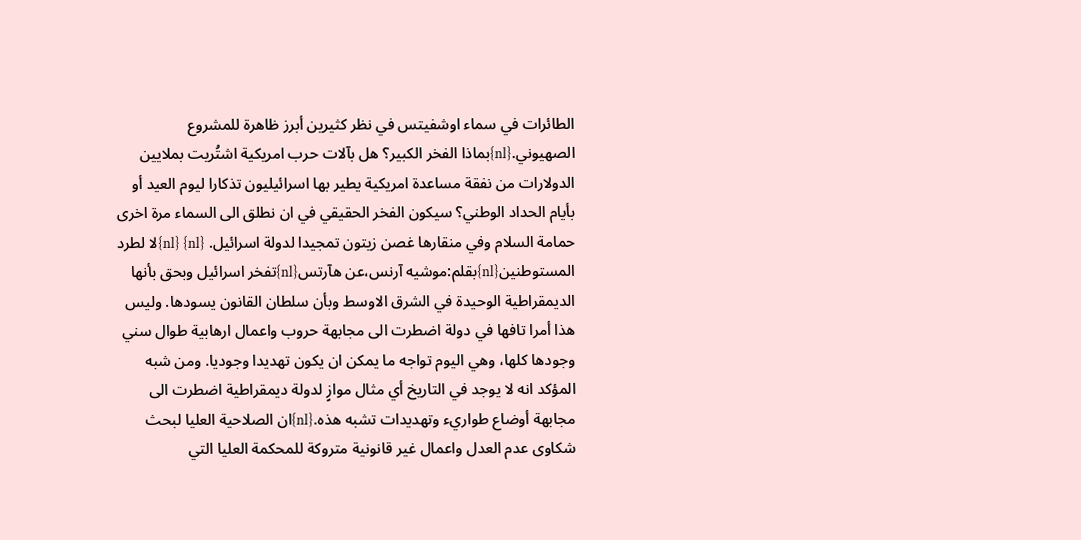الطائرات في سماء اوشفيتس في نظر كثيرين أبرز ظاهرة للمشروع الصهيوني.{nl}بماذا الفخر الكبير؟ هل بآلات حرب امريكية اشتُريت بملايين الدولارات من نفقة مساعدة امريكية يطير بها اسرائيليون تذكارا ليوم العيد أو بأيام الحداد الوطني؟ سيكون الفخر الحقيقي في ان نطلق الى السماء مرة اخرى حمامة السلام وفي منقارها غصن زيتون تمجيدا لدولة اسرائيل. {nl} {nl}لا لطرد المستوطنين{nl}بقلم:موشيه آرنس،عن هآرتس{nl}تفخر اسرائيل وبحق بأنها الديمقراطية الوحيدة في الشرق الاوسط وبأن سلطان القانون يسودها. وليس هذا أمرا تافها في دولة اضطرت الى مجابهة حروب واعمال ارهابية طوال سني وجودها كلها، وهي اليوم تواجه ما يمكن ان يكون تهديدا وجوديا. ومن شبه المؤكد انه لا يوجد في التاريخ أي مثال موازٍ لدولة ديمقراطية اضطرت الى مجابهة أوضاع طواريء وتهديدات تشبه هذه.{nl}ان الصلاحية العليا لبحث شكاوى عدم العدل واعمال غير قانونية متروكة للمحكمة العليا التي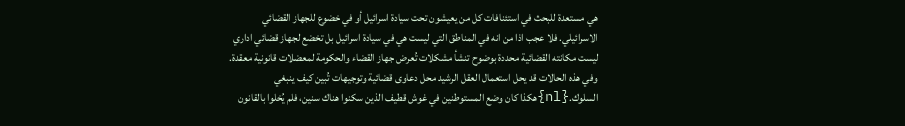هي مستعدة للبحث في استئنافات كل من يعيشون تحت سيادة اسرائيل أو في خضوع للجهاز القضائي الاسرائيلي. فلا عجب اذا من انه في المناطق التي ليست هي في سيادة اسرائيل بل تخضع لجهاز قضائي اداري ليست مكانته القضائية محددة بوضوح تنشأ مشكلات تُعرض جهاز القضاء والحكومة لمعضلات قانونية معقدة. وفي هذه الحالات قد يحل استعمال العقل الرشيد محل دعاوى قضائية وتوجيهات تُبين كيف ينبغي السلوك.{nl}هكذا كان وضع المستوطنين في غوش قطيف الذين سكنوا هناك سنين، فلم يُخلوا بالقانون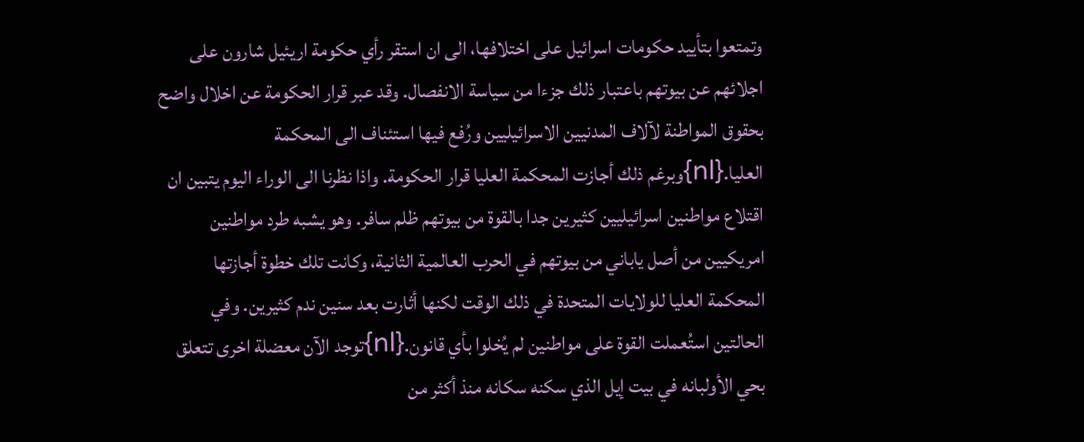وتمتعوا بتأييد حكومات اسرائيل على اختلافها، الى ان استقر رأي حكومة اريئيل شارون على اجلائهم عن بيوتهم باعتبار ذلك جزءا من سياسة الانفصال. وقد عبر قرار الحكومة عن اخلال واضح بحقوق المواطنة لآلاف المدنيين الاسرائيليين ورُفع فيها استئناف الى المحكمة العليا.{nl}وبرغم ذلك أجازت المحكمة العليا قرار الحكومة. واذا نظرنا الى الوراء اليوم يتبين ان اقتلاع مواطنين اسرائيليين كثيرين جدا بالقوة من بيوتهم ظلم سافر. وهو يشبه طرد مواطنين امريكيين من أصل ياباني من بيوتهم في الحرب العالمية الثانية، وكانت تلك خطوة أجازتها المحكمة العليا للولايات المتحدة في ذلك الوقت لكنها أثارت بعد سنين ندم كثيرين. وفي الحالتين استُعملت القوة على مواطنين لم يُخلوا بأي قانون.{nl}توجد الآن معضلة اخرى تتعلق بحي الأولبانه في بيت إيل الذي سكنه سكانه منذ أكثر من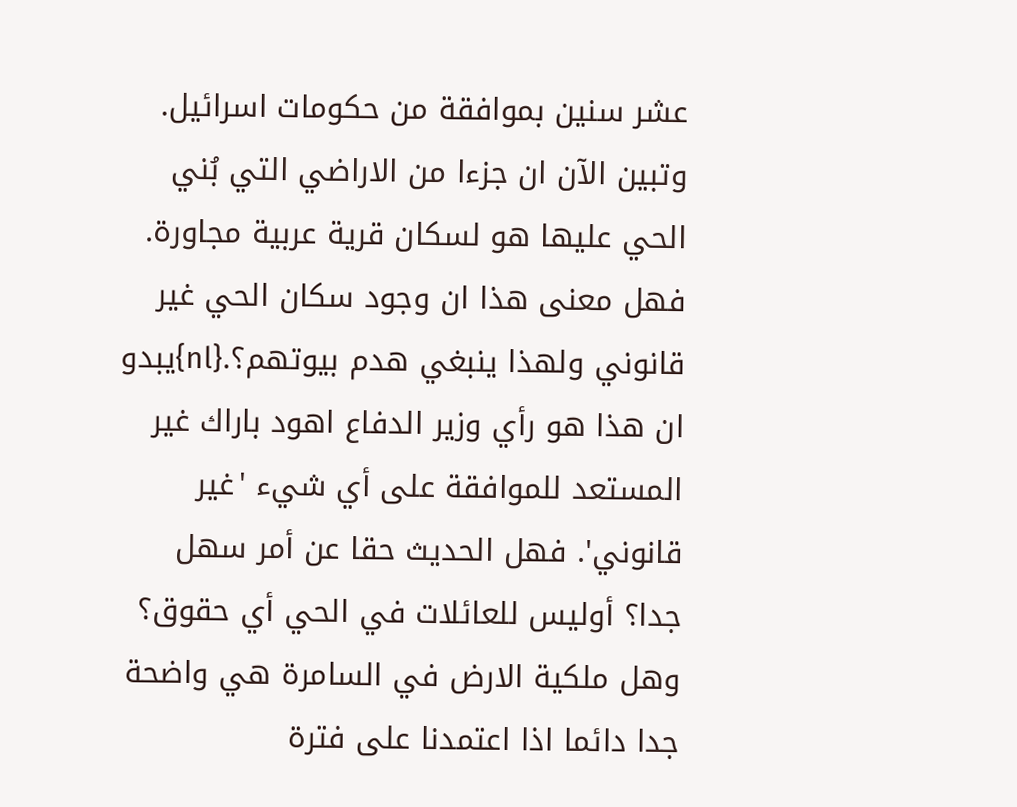عشر سنين بموافقة من حكومات اسرائيل. وتبين الآن ان جزءا من الاراضي التي بُني الحي عليها هو لسكان قرية عربية مجاورة. فهل معنى هذا ان وجود سكان الحي غير قانوني ولهذا ينبغي هدم بيوتهم؟.{nl}يبدو ان هذا هو رأي وزير الدفاع اهود باراك غير المستعد للموافقة على أي شيء 'غير قانوني'. فهل الحديث حقا عن أمر سهل جدا؟ أوليس للعائلات في الحي أي حقوق؟ وهل ملكية الارض في السامرة هي واضحة جدا دائما اذا اعتمدنا على فترة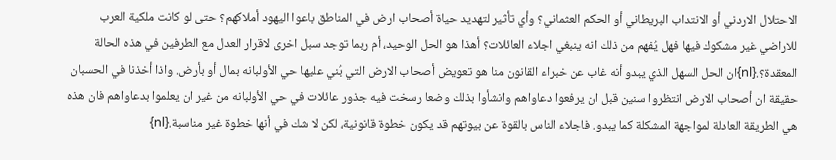الاحتلال الاردني أو الانتداب البريطاني أو الحكم العثماني؟ وأي تأثير لتهديد حياة أصحاب ارض في المناطق باعوا اليهود أملاكهم؟ حتى لو كانت ملكية العرب للاراضي غير مشكوك فيها فهل يُفهم من ذلك انه ينبغي اجلاء العائلات؟ أهذا هو الحل الوحيد، أم ربما توجد سبل اخرى لاقرار العدل مع الطرفين في هذه الحالة المعقدة؟.{nl}ان الحل السهل الذي يبدو أنه غاب عن خبراء القانون منا هو تعويض أصحاب الارض التي بُني عليها حي الأولبانه بمال أو بأرض. واذا أخذنا في الحسبان حقيقة ان أصحاب الارض انتظروا سنين قبل ان يرفعوا دعاواهم وانشأوا بذلك وضعا رسخت فيه جذور عائلات في حي الأولبانه من غير ان يعلموا بدعاواهم فان هذه هي الطريقة العادلة لمواجهة المشكلة كما يبدو. فاجلاء الناس بالقوة عن بيوتهم قد يكون خطوة قانونية، لكن لا شك في أنها خطوة غير مناسبة.{nl}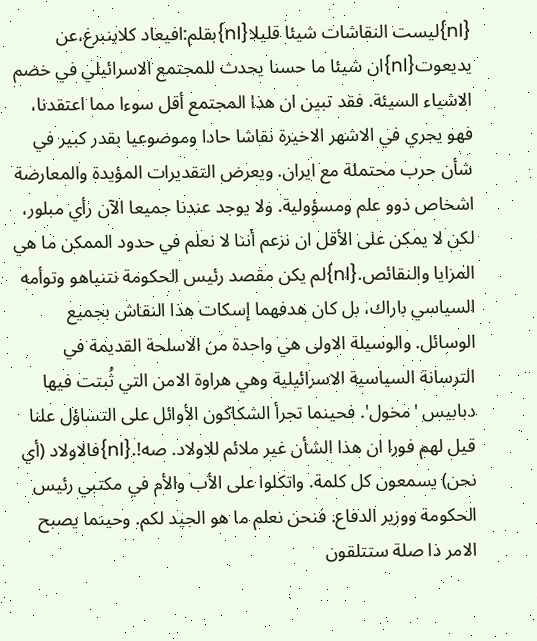{nl}ليست النقاشات شيئا قليلا{nl}بقلم:افيعاد كلاينبرغ،عن يديعوت{nl}ان شيئا ما حسنا يحدث للمجتمع الاسرائيلي في خضم الاشياء السيئة. فقد تبين ان هذا المجتمع أقل سوءا مما اعتقدنا، فهو يجري في الاشهر الاخيرة نقاشا حادا وموضوعيا بقدر كبير في شأن حرب محتملة مع ايران. ويعرض التقديرات المؤيدة والمعارضة اشخاص ذوو علم ومسؤولية. ولا يوجد عندنا جميعا الآن رأي مبلور، لكن لا يمكن على الأقل ان نزعم أننا لا نعلم في حدود الممكن ما هي المزايا والنقائص.{nl}لم يكن مقصد رئيس الحكومة نتنياهو وتوأمه السياسي باراك، بل كان هدفهما إسكات هذا النقاش بجميع الوسائل. والوسيلة الاولى هي واحدة من الاسلحة القديمة في الترسانة السياسية الاسرائيلية وهي هراوة الامن التي ثُبتت فيها دبابيس 'مخول'. فحينما تجرأ الشكاكون الأوائل على التساؤل علنا قيل لهم فورا ان هذا الشأن غير ملائم للاولاد. صه!.{nl}فالاولاد (أي نحن) يسمعون كل كلمة. واتكلوا على الأب والأم في مكتبي رئيس الحكومة ووزير الدفاع. فنحن نعلم ما هو الجيد لكم. وحينما يصبح الامر ذا صلة ستتلقون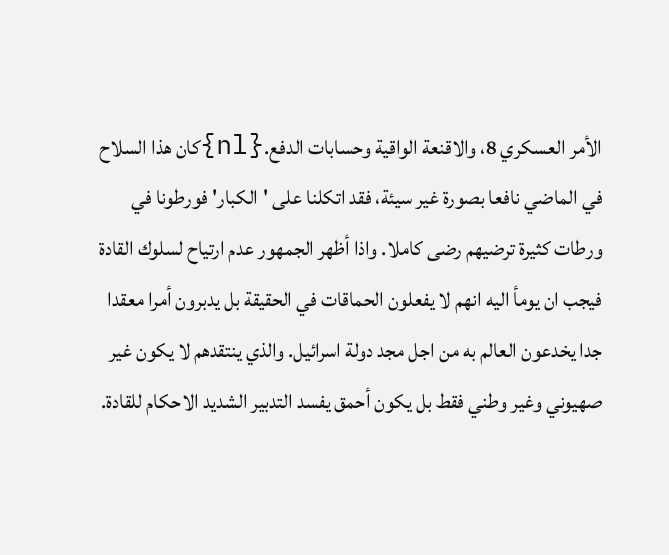الأمر العسكري 8، والاقنعة الواقية وحسابات الدفع.{nl}كان هذا السلاح في الماضي نافعا بصورة غير سيئة، فقد اتكلنا على 'الكبار' فورطونا في ورطات كثيرة ترضيهم رضى كاملا. واذا أظهر الجمهور عدم ارتياح لسلوك القادة فيجب ان يومأ اليه انهم لا يفعلون الحماقات في الحقيقة بل يدبرون أمرا معقدا جدا يخدعون العالم به من اجل مجد دولة اسرائيل. والذي ينتقدهم لا يكون غير صهيوني وغير وطني فقط بل يكون أحمق يفسد التدبير الشديد الاحكام للقادة.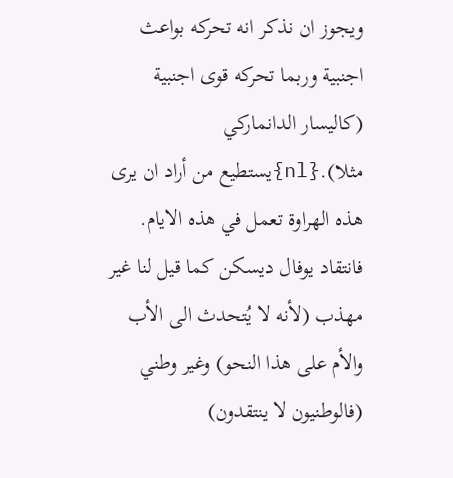ويجوز ان نذكر انه تحركه بواعث اجنبية وربما تحركه قوى اجنبية (كاليسار الدانماركي مثلا).{nl}يستطيع من أراد ان يرى هذه الهراوة تعمل في هذه الايام. فانتقاد يوفال ديسكن كما قيل لنا غير مهذب (لأنه لا يُتحدث الى الأب والأم على هذا النحو) وغير وطني (فالوطنيون لا ينتقدون)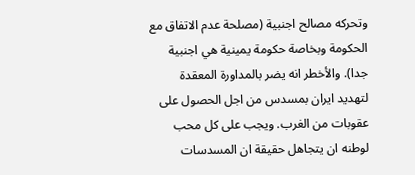وتحركه مصالح اجنبية (مصلحة عدم الاتفاق مع الحكومة وبخاصة حكومة يمينية هي اجنبية جدا). والأخطر انه يضر بالمداورة المعقدة لتهديد ايران بمسدس من اجل الحصول على عقوبات من الغرب. ويجب على كل محب لوطنه ان يتجاهل حقيقة ان المسدسات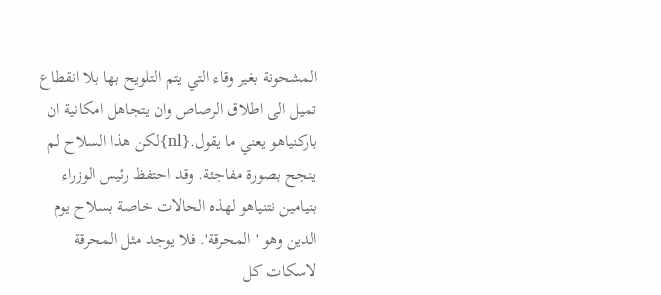المشحونة بغير وقاء التي يتم التلويح بها بلا انقطاع تميل الى اطلاق الرصاص وان يتجاهل امكانية ان باركنياهو يعني ما يقول.{nl}لكن هذا السلاح لم ينجح بصورة مفاجئة. وقد احتفظ رئيس الوزراء بنيامين نتنياهو لهذه الحالات خاصة بسلاح يوم الدين وهو 'المحرقة'. فلا يوجد مثل المحرقة لاسكات كل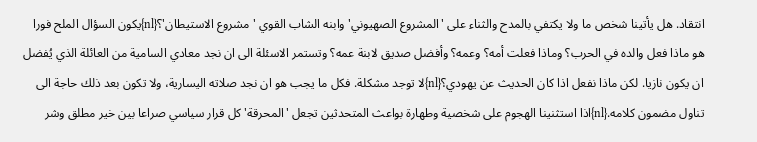انتقاد. هل يأتينا شخص ما ولا يكتفي بالمدح والثناء على 'المشروع الصهيوني' وابنه الشاب القوي 'مشروع الاستيطان'؟{nl}يكون السؤال الملح فورا هو ماذا فعل والده في الحرب؟ وماذا فعلت أمه؟ وعمه؟ وأفضل صديق لابنة عمه؟ وتستمر الاسئلة الى ان نجد معادي السامية من العائلة الذي يُفضل ان يكون نازيا. لكن ماذا نفعل اذا كان الحديث عن يهودي؟{nl}لا توجد مشكلة. فكل ما يجب هو ان نجد صلاته اليسارية، ولا تكون بعد ذلك حاجة الى تناول مضمون كلامه.{nl}اذا استثنينا الهجوم على شخصية وطهارة بواعث المتحدثين تجعل 'المحرقة' كل قرار سياسي صراعا بين خير مطلق وشر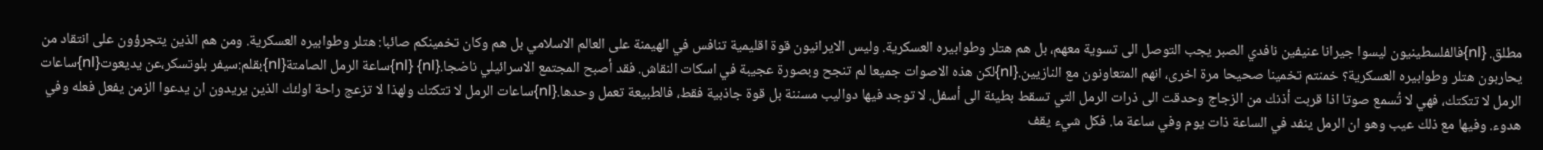مطلق. {nl}فالفلسطينيون ليسوا جيرانا عنيفين نافدي الصبر يجب التوصل الى تسوية معهم، بل هم هتلر وطوابيره العسكرية. وليس الايرانيون قوة اقليمية تنافس في الهيمنة على العالم الاسلامي بل هم وكان تخمينكم صائبا: هتلر وطوابيره العسكرية. ومن هم الذين يتجرؤون على انتقاد من يحاربون هتلر وطوابيره العسكرية؟ خمنتم تخمينا صحيحا مرة اخرى، انهم المتعاونون مع النازيين.{nl}لكن هذه الاصوات جميعا لم تنجح وبصورة عجيبة في اسكات النقاش. فقد أصبح المجتمع الاسرائيلي ناضجا.{nl} {nl}ساعة الرمل الصامتة{nl}بقلم:سيفر بلوتسكر،عن يديعوت{nl}ساعات الرمل لا تتكتك، فهي لا تُسمع صوتا اذا قربت أذنك من الزجاج وحدقت الى ذرات الرمل التي تسقط بطيئة الى أسفل. لا توجد فيها دواليب مسننة بل قوة جاذبية فقط، فالطبيعة تعمل وحدها.{nl}ساعات الرمل لا تتكتك ولهذا لا تزعج راحة اولئك الذين يريدون ان يدعوا الزمن يفعل فعله وفي هدوء. وفيها مع ذلك عيب وهو ان الرمل ينفد في الساعة ذات يوم وفي ساعة ما. فكل شيء يقف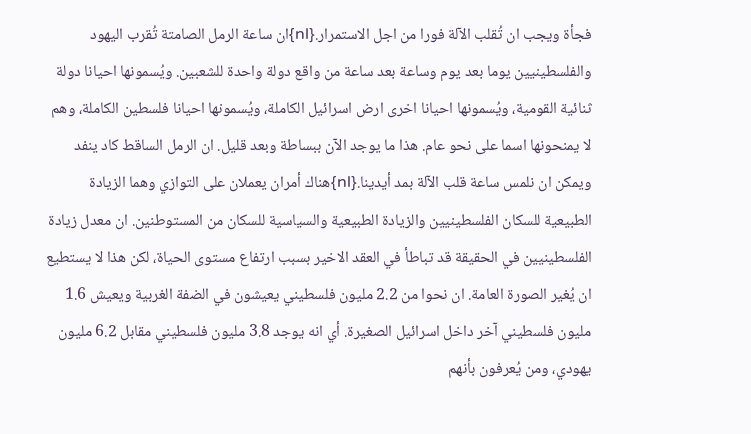فجأة ويجب ان تُقلب الآلة فورا من اجل الاستمرار.{nl}ان ساعة الرمل الصامتة تُقرب اليهود والفلسطينيين يوما بعد يوم وساعة بعد ساعة من واقع دولة واحدة للشعبين. ويُسمونها احيانا دولة ثنائية القومية، ويُسمونها احيانا اخرى ارض اسرائيل الكاملة، ويُسمونها احيانا فلسطين الكاملة، وهم لا يمنحونها اسما على نحو عام. هذا ما يوجد الآن ببساطة وبعد قليل. ان الرمل الساقط كاد ينفد ويمكن ان نلمس ساعة قلب الآلة بمد أيدينا.{nl}هناك أمران يعملان على التوازي وهما الزيادة الطبيعية للسكان الفلسطينيين والزيادة الطبيعية والسياسية للسكان من المستوطنين. ان معدل زيادة الفلسطينيين في الحقيقة قد تباطأ في العقد الاخير بسبب ارتفاع مستوى الحياة، لكن هذا لا يستطيع ان يُغير الصورة العامة. ان نحوا من 2.2 مليون فلسطيني يعيشون في الضفة الغربية ويعيش 1.6 مليون فلسطيني آخر داخل اسرائيل الصغيرة. أي انه يوجد 3.8 مليون فلسطيني مقابل 6.2 مليون يهودي، ومن يُعرفون بأنهم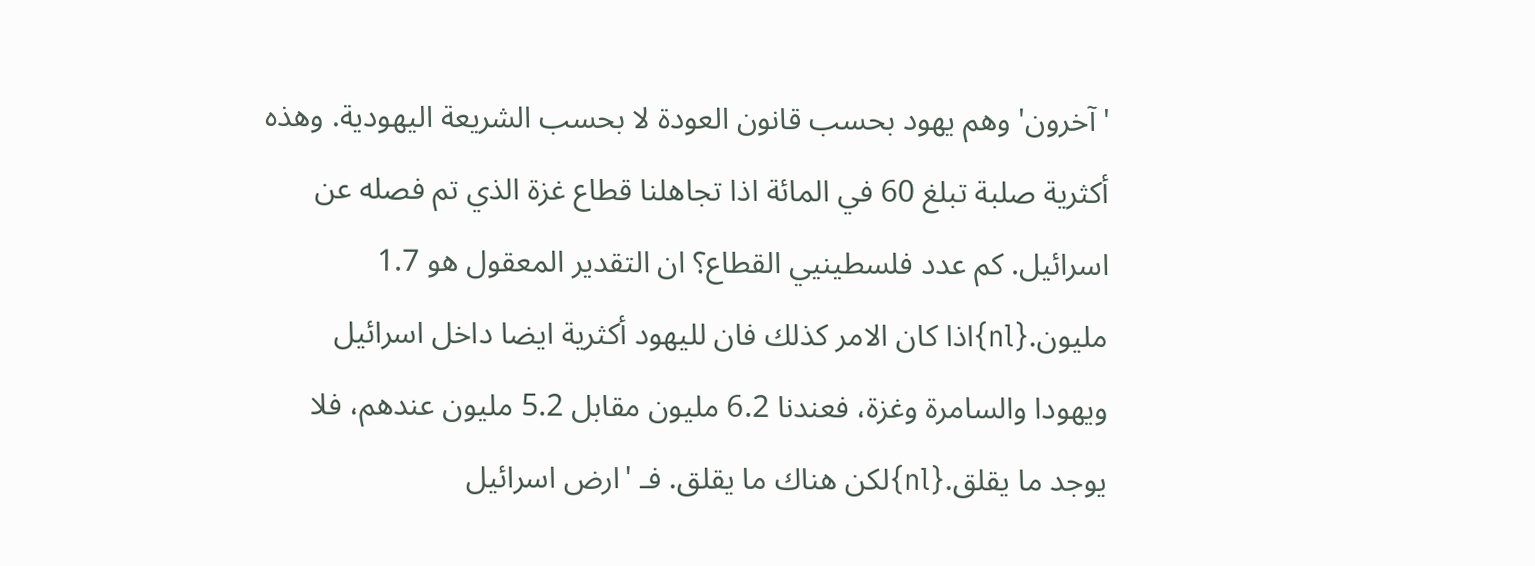'آخرون' وهم يهود بحسب قانون العودة لا بحسب الشريعة اليهودية. وهذه أكثرية صلبة تبلغ 60 في المائة اذا تجاهلنا قطاع غزة الذي تم فصله عن اسرائيل. كم عدد فلسطينيي القطاع؟ ان التقدير المعقول هو 1.7 مليون.{nl}اذا كان الامر كذلك فان لليهود أكثرية ايضا داخل اسرائيل ويهودا والسامرة وغزة، فعندنا 6.2 مليون مقابل 5.2 مليون عندهم، فلا يوجد ما يقلق.{nl}لكن هناك ما يقلق. فـ 'ارض اسرائيل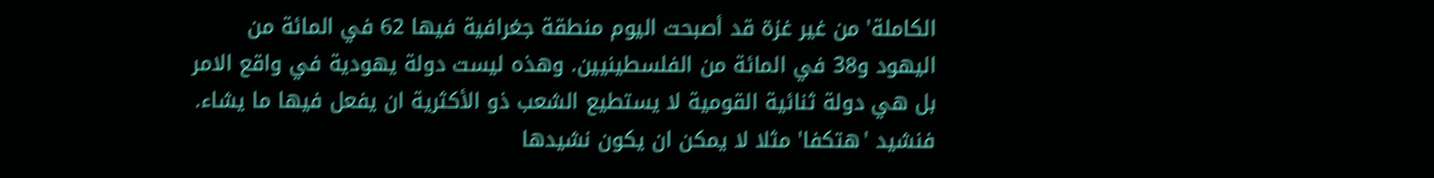الكاملة' من غير غزة قد أصبحت اليوم منطقة جغرافية فيها 62 في المائة من اليهود و38 في المائة من الفلسطينيين. وهذه ليست دولة يهودية في واقع الامر بل هي دولة ثنائية القومية لا يستطيع الشعب ذو الأكثرية ان يفعل فيها ما يشاء. فنشيد 'هتكفا' مثلا لا يمكن ان يكون نشيدها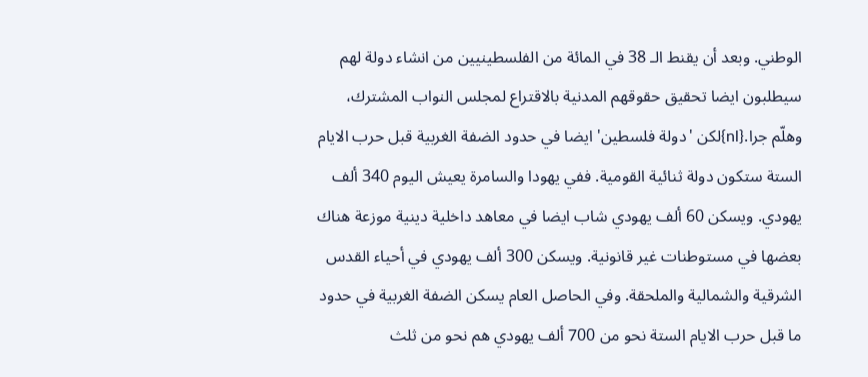الوطني. وبعد أن يقنط الـ 38 في المائة من الفلسطينيين من انشاء دولة لهم سيطلبون ايضا تحقيق حقوقهم المدنية بالاقتراع لمجلس النواب المشترك، وهلّم جرا.{nl}لكن 'دولة فلسطين' ايضا في حدود الضفة الغربية قبل حرب الايام الستة ستكون دولة ثنائية القومية. ففي يهودا والسامرة يعيش اليوم 340 ألف يهودي. ويسكن 60 ألف يهودي شاب ايضا في معاهد داخلية دينية موزعة هناك بعضها في مستوطنات غير قانونية. ويسكن 300 ألف يهودي في أحياء القدس الشرقية والشمالية والملحقة. وفي الحاصل العام يسكن الضفة الغربية في حدود ما قبل حرب الايام الستة نحو من 700 ألف يهودي هم نحو من ثلث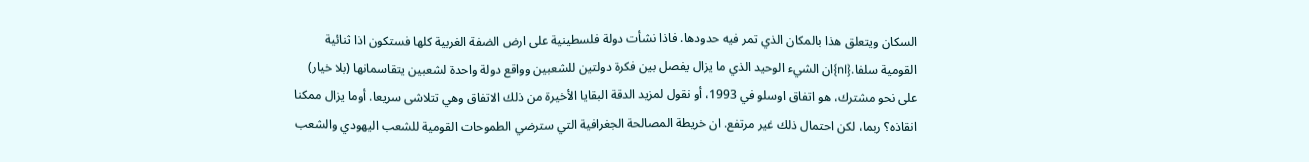السكان ويتعلق هذا بالمكان الذي تمر فيه حدودها. فاذا نشأت دولة فلسطينية على ارض الضفة الغربية كلها فستكون اذا ثنائية القومية سلفا.{nl}ان الشيء الوحيد الذي ما يزال يفصل بين فكرة دولتين للشعبين وواقع دولة واحدة لشعبين يتقاسمانها (بلا خيار) على نحو مشترك، هو اتفاق اوسلو في 1993، أو نقول لمزيد الدقة البقايا الأخيرة من ذلك الاتفاق وهي تتلاشى سريعا. أوما يزال ممكنا انقاذه؟ ربما، لكن احتمال ذلك غير مرتفع. ان خريطة المصالحة الجغرافية التي سترضي الطموحات القومية للشعب اليهودي والشعب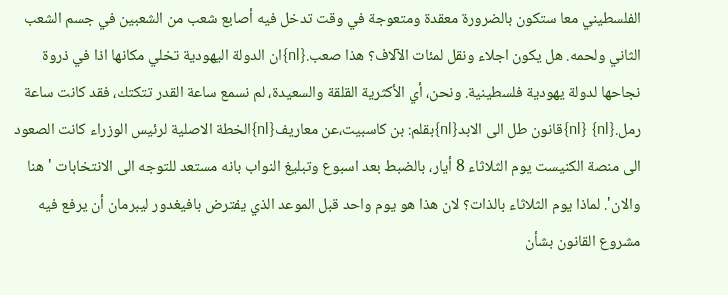الفلسطيني معا ستكون بالضرورة معقدة ومتعوجة في وقت تدخل فيه أصابع شعب من الشعبين في جسم الشعب الثاني ولحمه. هل يكون اجلاء ونقل لمئات الآلاف؟ هذا صعب.{nl}ان الدولة اليهودية تخلي مكانها اذا في ذروة نجاحها لدولة يهودية فلسطينية. ونحن، أي الأكثرية القلقة والسعيدة، لم نسمع ساعة القدر تتكتك، فقد كانت ساعة رمل.{nl} {nl}قانون طل الى الابد{nl}بقلم: بن كاسبيت،عن معاريف{nl}الخطة الاصلية لرئيس الوزراء كانت الصعود الى منصة الكنيست يوم الثلاثاء 8 أيار، بالضبط بعد اسبوع وتبليغ النواب بانه مستعد للتوجه الى الانتخابات 'هنا والان'. لماذا يوم الثلاثاء بالذات؟ لان هذا هو يوم واحد قبل الموعد الذي يفترض بافيغدور ليبرمان أن يرفع فيه مشروع القانون بشأن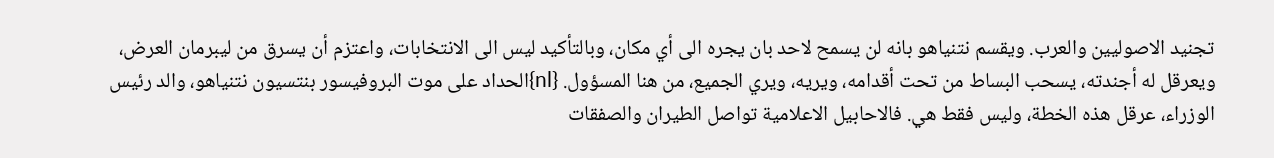تجنيد الاصوليين والعرب. ويقسم نتنياهو بانه لن يسمح لاحد بان يجره الى أي مكان، وبالتأكيد ليس الى الانتخابات، واعتزم أن يسرق من ليبرمان العرض، ويعرقل له أجندته، يسحب البساط من تحت أقدامه، ويريه، ويري الجميع، من هنا المسؤول. {nl}الحداد على موت البروفيسور بنتسيون نتنياهو، والد رئيس الوزراء، عرقل هذه الخطة، وليس فقط هي. فالاحابيل الاعلامية تواصل الطيران والصفقات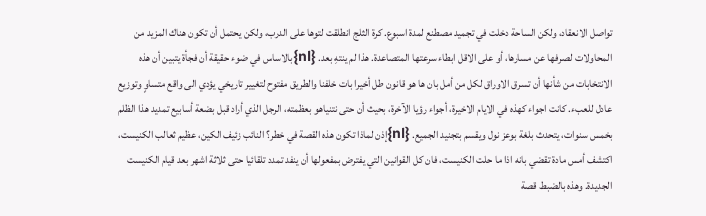تواصل الانعقاد، ولكن الساحة دخلت في تجميد مصطنع لمدة اسبوع. كرة الثلج انطلقت لتوها على الدرب، ولكن يحتمل أن تكون هناك المزيد من المحاولات لصرفها عن مسارها، أو على الاقل ابطاء سرعتها المتصاعدة. هذا لم ينتهِ بعد. {nl}بالاساس في ضوء حقيقة أن فجأة يتبين أن هذه الانتخابات من شأنها أن تسرق الاوراق لكل من أمل بان ها هو قانون طل أخيرا بات خلفنا والطريق مفتوح لتغيير تاريخي يؤدي الى واقع متساوٍ وتوزيع عادل للعبء. كانت اجواء كهذه في الايام الاخيرة، أجواء رؤيا الآخرة، بحيث أن حتى نتنياهو بعظمته، الرجل الذي أراد قبل بضعة أسابيع تمديد هذا الظلم بخمس سنوات، يتحدث بلغة بوعز نول ويقسم بتجنيد الجميع. {nl}إذن لماذا تكون هذه القصة في خطر؟ النائب زئيف الكين، عظيم ثعالب الكنيست، اكتشف أمس مادة تقضي بانه اذا ما حلت الكنيست، فان كل القوانين التي يفترض بمفعولها أن ينفد تمدد تلقائيا حتى ثلاثة اشهر بعد قيام الكنيست الجديدة. وهذه بالضبط قصة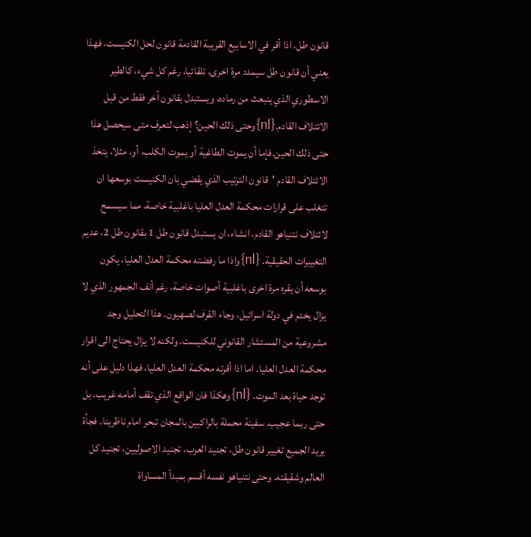قانون طل. اذا أقر في الاسابيع القريبة القادمة قانون لحل الكنيست، فهذا يعني أن قانون طل سيمدد مرة اخرى، تلقائيا، رغم كل شيء، كالطير الاسطوري الذي ينبعث من رماده، ويستبدل بقانون آخر فقط من قبل الائتلاف القادم.{nl}وحتى ذلك الحين؟ إذهب لتعرف متى سيحصل هذا حتى ذلك الحين.فإما أن يموت الطاغية أو يموت الكلب، أو، مثلا، يتخذ الائتلاف القادم 'قانون الترتيب الذي يقضي بان الكنيست بوسعها ان تتغلب على قرارات محكمة العدل العليا باغلبية خاصة، مما سيسمح لائتلاف نتنياهو القادم، انشاء، ان يستبدل قانون طل 1 بقانون طل 2، عديم التغييرات الحقيقية. {nl}واذا ما رفضته محكمة العدل العليا، يكون بوسعه أن يقره مرة اخرى باغلبية أصوات خاصة، رغم أنف الجمهور الذي لا يزال يخدم في دولة اسرائيل، وجاء القرف لصهيون. هذا التحليل وجد مشروعية من المستشار القانوني للكنيست، ولكنه لا يزال يحتاج الى اقرار محكمة العدل العليا. اما اذا أقرته محكمة العدل العليا، فهذا دليل على أنه توجد حياة بعد الموت. {nl}وهكذا فان الواقع الذي تقف أمامه غريب، بل حتى ربما عجيب. سفينة محملة بالراكبين بالمجان تبحر امام ناظرينا. فجأة يريد الجميع تغيير قانون طل، تجنيد العرب، تجنيد الاصوليين، تجنيد كل العالم وشقيقته. وحتى نتنياهو نفسه أقسم بمبدأ المساواة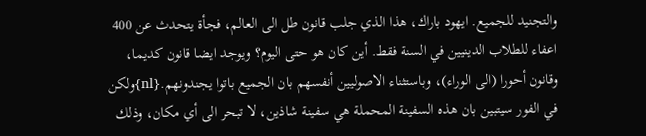والتجنيد للجميع. ايهود باراك، هذا الذي جلب قانون طل الى العالم، فجأة يتحدث عن 400 اعفاء للطلاب الدينيين في السنة فقط. أين كان هو حتى اليوم؟ ويوجد ايضا قانون كديما، وقانون أحورا (الى الوراء)، وباستثناء الاصوليين أنفسهم بان الجميع باتوا يجندونهم.{nl}ولكن في الفور سيتبين بان هذه السفينة المحملة هي سفينة شاذين، لا تبحر الى أي مكان، وذلك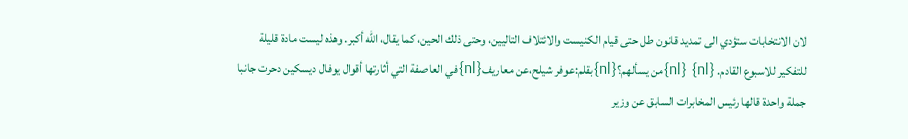لان الانتخابات ستؤدي الى تمديد قانون طل حتى قيام الكنيست والائتلاف التاليين، وحتى ذلك الحين، كما يقال، الله أكبر. وهذه ليست مادة قليلة للتفكير للاسبوع القادم. {nl} {nl}من يسألهم؟{nl}بقلم:عوفر شيلح،عن معاريف{nl}في العاصفة التي أثارتها أقوال يوفال ديسكين دحرت جانبا جملة واحدة قالها رئيس المخابرات السابق عن وزير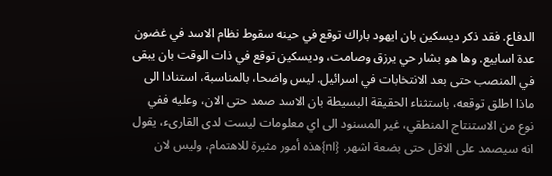الدفاع. فقد ذكر ديسكين بان ايهود باراك توقع في حينه سقوط نظام الاسد في غضون عدة اسابيع. وها هو بشار حي يرزق وصامت، وديسكين توقع في ذات الوقت بان يبقى في المنصب حتى بعد الانتخابات في اسرائيل. ليس واضحا، بالمناسبة، استنادا الى ماذا اطلق توقعه، باستثناء الحقيقة البسيطة بان الاسد صمد حتى الان، وعليه ففي نوع من الاستنتاج المنطقي، غير المسنود الى اي معلومات ليست لدى القارىء، يقول انه سيصمد على الاقل حتى بضعة اشهر. {nl}هذه أمور مثيرة للاهتمام، وليس لان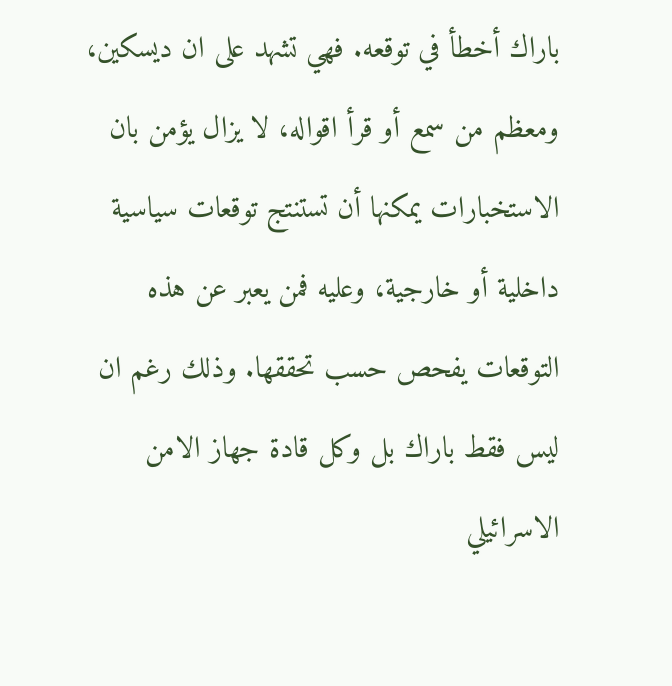باراك أخطأ في توقعه. فهي تشهد على ان ديسكين، ومعظم من سمع أو قرأ اقواله، لا يزال يؤمن بان الاستخبارات يمكنها أن تستنتج توقعات سياسية داخلية أو خارجية، وعليه فمن يعبر عن هذه التوقعات يفحص حسب تحققها. وذلك رغم ان ليس فقط باراك بل وكل قادة جهاز الامن الاسرائيلي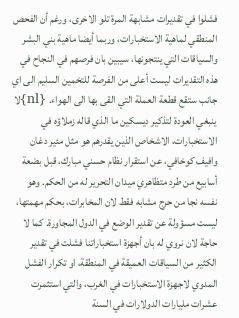فشلوا في تقديرات مشابهة المرة تلو الاخرى، ورغم أن الفحص المنطقي لماهية الاستخبارات، وربما أيضا ماهية بني البشر والسياقات التي ينتجونها، سيبين بان فرصهم في النجاح في هذه التقديرات ليست أعلى من الفرصة للتخمين السليم الى اي جانب ستقع قطعة العملة التي القى بها الى الهواء. {nl}لا ينبغي العودة لتذكير ديسكين ما الذي قاله زملاؤه في الاستخبارات، الاشخاص الذين يقدرهم هو مثل مئير دغان وافيف كوخافي، عن استقرار نظام حسني مبارك، قبل بضعة أسابيع من طرد متظاهري ميدان التحرير له من الحكم. وهو نفسه نجا من حرج مشابه فقط لان المخابرات، بحكم مهمتها، ليست مسؤولة عن تقدير الوضع في الدول المجاورة. كما لا حاجة لان نروي له بان أجهزة استخباراتنا فشلت في تقدير الكثير من السياقات العميقة في المنطقة، او تكرار الفشل المدوي لاجهزة الاستخبارات في الغرب، والتي استثمرت عشرات مليارات الدولارات في السنة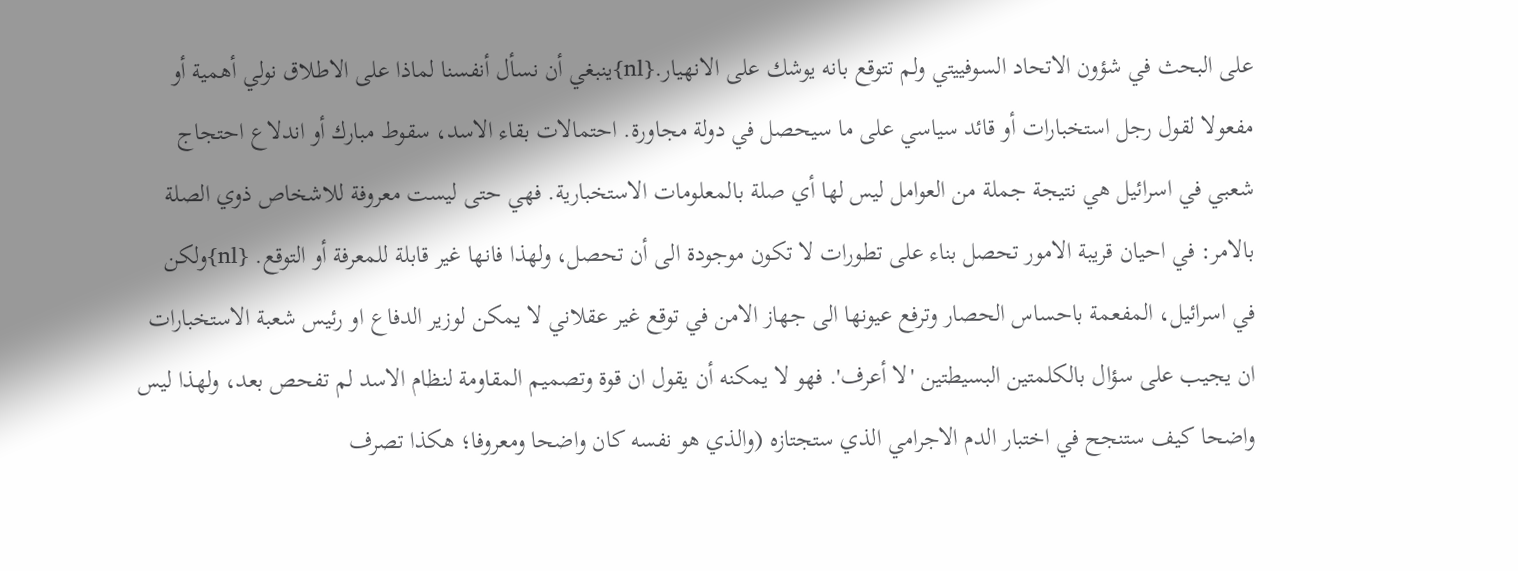على البحث في شؤون الاتحاد السوفييتي ولم تتوقع بانه يوشك على الانهيار.{nl}ينبغي أن نسأل أنفسنا لماذا على الاطلاق نولي أهمية أو مفعولا لقول رجل استخبارات أو قائد سياسي على ما سيحصل في دولة مجاورة. احتمالات بقاء الاسد، سقوط مبارك أو اندلاع احتجاج شعبي في اسرائيل هي نتيجة جملة من العوامل ليس لها أي صلة بالمعلومات الاستخبارية. فهي حتى ليست معروفة للاشخاص ذوي الصلة بالامر: في احيان قريبة الامور تحصل بناء على تطورات لا تكون موجودة الى أن تحصل، ولهذا فانها غير قابلة للمعرفة أو التوقع. {nl}ولكن في اسرائيل، المفعمة باحساس الحصار وترفع عيونها الى جهاز الامن في توقع غير عقلاني لا يمكن لوزير الدفاع او رئيس شعبة الاستخبارات ان يجيب على سؤال بالكلمتين البسيطتين 'لا أعرف'. فهو لا يمكنه أن يقول ان قوة وتصميم المقاومة لنظام الاسد لم تفحص بعد، ولهذا ليس واضحا كيف ستنجح في اختبار الدم الاجرامي الذي ستجتازه (والذي هو نفسه كان واضحا ومعروفا؛ هكذا تصرف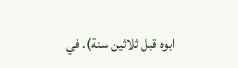ابوه قبل ثلاثين سنة). في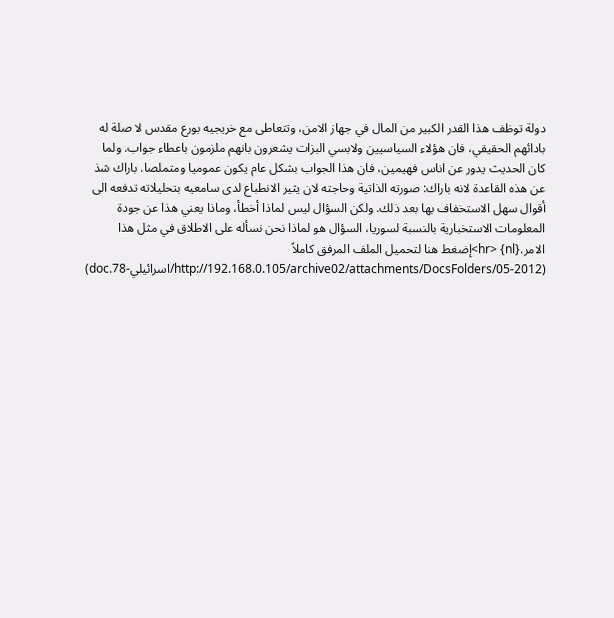دولة توظف هذا القدر الكبير من المال في جهاز الامن، وتتعاطى مع خريجيه بورع مقدس لا صلة له بادائهم الحقيقي، فان هؤلاء السياسيين ولابسي البزات يشعرون بانهم ملزمون باعطاء جواب. ولما كان الحديث يدور عن اناس فهيمين، فان هذا الجواب بشكل عام يكون عموميا ومتملصا. باراك شذ عن هذه القاعدة لانه باراك: صورته الذاتية وحاجته لان يثير الانطباع لدى سامعيه بتحليلاته تدفعه الى أقوال سهل الاستخفاف بها بعد ذلك. ولكن السؤال ليس لماذا أخطأ، وماذا يعني هذا عن جودة المعلومات الاستخبارية بالنسبة لسوريا، السؤال هو لماذا نحن نسأله على الاطلاق في مثل هذا الامر.{nl} <hr>إضغط هنا لتحميل الملف المرفق كاملاً (http://192.168.0.105/archive02/attachments/DocsFolders/05-2012/اسرائيلي-78.doc)